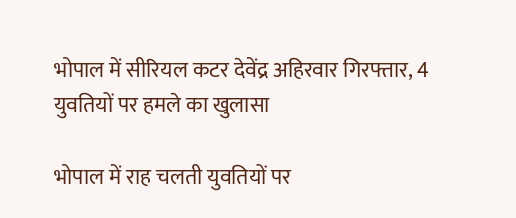भोपाल में सीरियल कटर देवेंद्र अहिरवार गिरफ्तार, 4 युवतियों पर हमले का खुलासा

भोपाल में राह चलती युवतियों पर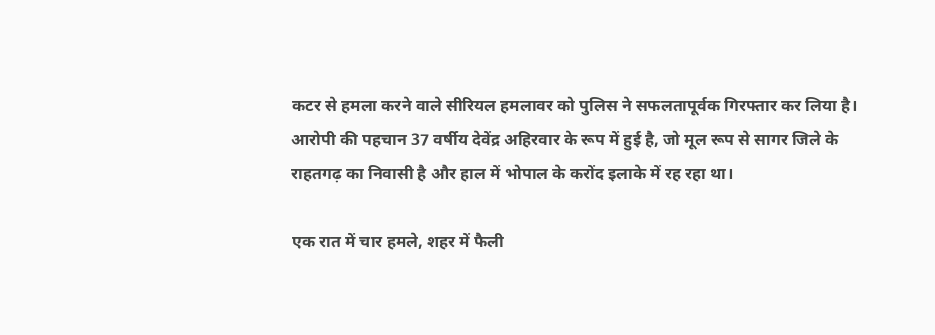कटर से हमला करने वाले सीरियल हमलावर को पुलिस ने सफलतापूर्वक गिरफ्तार कर लिया है। आरोपी की पहचान 37 वर्षीय देवेंद्र अहिरवार के रूप में हुई है, जो मूल रूप से सागर जिले के राहतगढ़ का निवासी है और हाल में भोपाल के करोंद इलाके में रह रहा था।

एक रात में चार हमले, शहर में फैली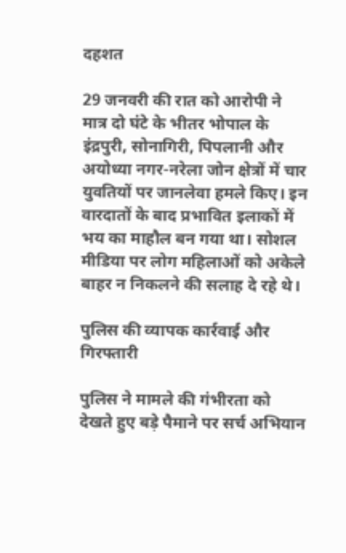दहशत

29 जनवरी की रात को आरोपी ने मात्र दो घंटे के भीतर भोपाल के इंद्रपुरी, सोनागिरी, पिपलानी और अयोध्या नगर-नरेला जोन क्षेत्रों में चार युवतियों पर जानलेवा हमले किए। इन वारदातों के बाद प्रभावित इलाकों में भय का माहौल बन गया था। सोशल मीडिया पर लोग महिलाओं को अकेले बाहर न निकलने की सलाह दे रहे थे।

पुलिस की व्यापक कार्रवाई और गिरफ्तारी

पुलिस ने मामले की गंभीरता को देखते हुए बड़े पैमाने पर सर्च अभियान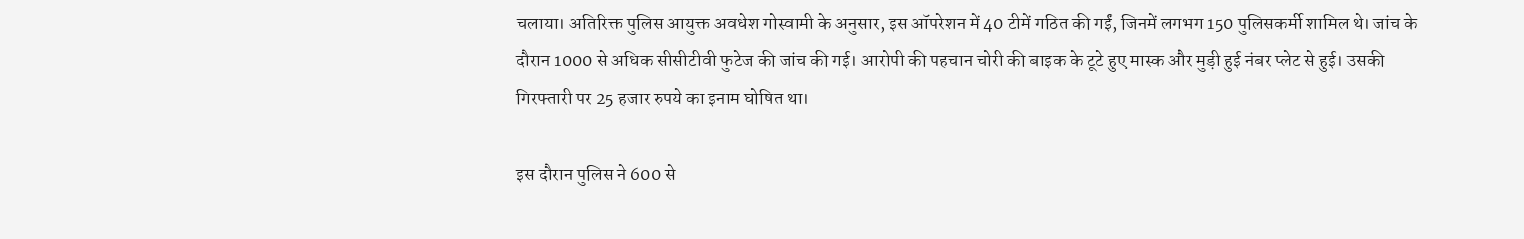चलाया। अतिरिक्त पुलिस आयुक्त अवधेश गोस्वामी के अनुसार, इस ऑपरेशन में 40 टीमें गठित की गईं, जिनमें लगभग 150 पुलिसकर्मी शामिल थे। जांच के दौरान 1000 से अधिक सीसीटीवी फुटेज की जांच की गई। आरोपी की पहचान चोरी की बाइक के टूटे हुए मास्क और मुड़ी हुई नंबर प्लेट से हुई। उसकी गिरफ्तारी पर 25 हजार रुपये का इनाम घोषित था।

इस दौरान पुलिस ने 600 से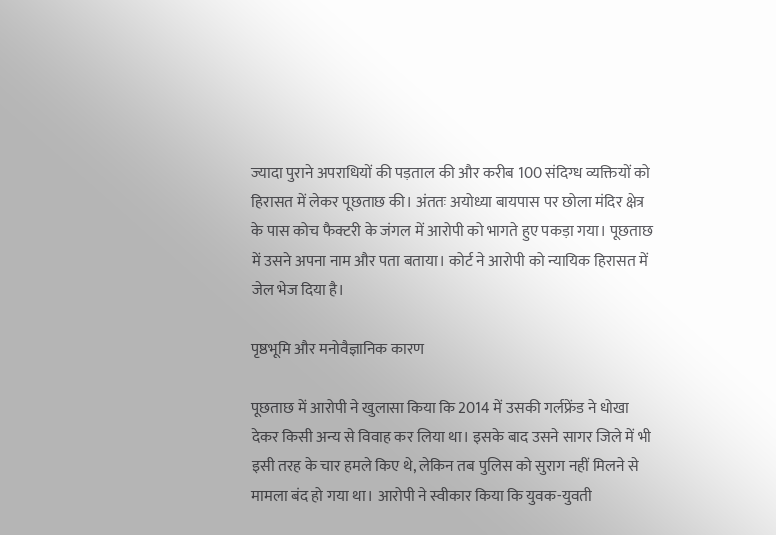ज्यादा पुराने अपराधियों की पड़ताल की और करीब 100 संदिग्ध व्यक्तियों को हिरासत में लेकर पूछताछ की। अंततः अयोध्या बायपास पर छोला मंदिर क्षेत्र के पास कोच फैक्टरी के जंगल में आरोपी को भागते हुए पकड़ा गया। पूछताछ में उसने अपना नाम और पता बताया। कोर्ट ने आरोपी को न्यायिक हिरासत में जेल भेज दिया है।

पृष्ठभूमि और मनोवैज्ञानिक कारण

पूछताछ में आरोपी ने खुलासा किया कि 2014 में उसकी गर्लफ्रेंड ने धोखा देकर किसी अन्य से विवाह कर लिया था। इसके बाद उसने सागर जिले में भी इसी तरह के चार हमले किए थे, लेकिन तब पुलिस को सुराग नहीं मिलने से मामला बंद हो गया था। आरोपी ने स्वीकार किया कि युवक-युवती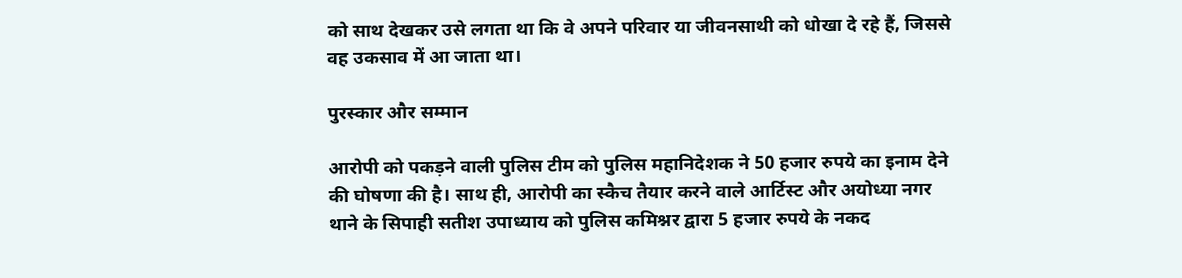को साथ देखकर उसे लगता था कि वे अपने परिवार या जीवनसाथी को धोखा दे रहे हैं, जिससे वह उकसाव में आ जाता था।

पुरस्कार और सम्मान

आरोपी को पकड़ने वाली पुलिस टीम को पुलिस महानिदेशक ने 50 हजार रुपये का इनाम देने की घोषणा की है। साथ ही, आरोपी का स्कैच तैयार करने वाले आर्टिस्ट और अयोध्या नगर थाने के सिपाही सतीश उपाध्याय को पुलिस कमिश्नर द्वारा 5 हजार रुपये के नकद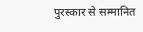पुरस्कार से सम्मानित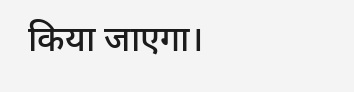किया जाएगा।